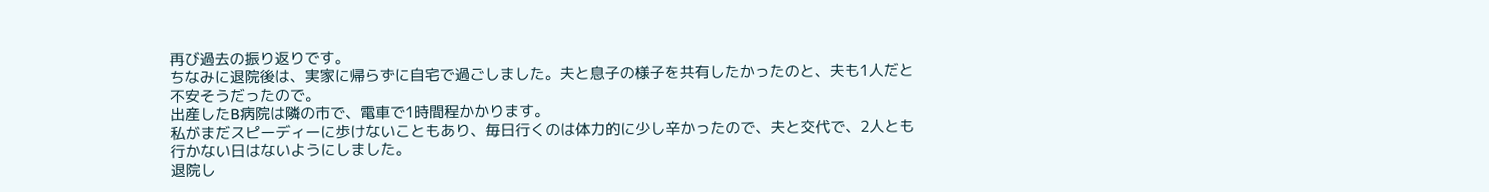再び過去の振り返りです。
ちなみに退院後は、実家に帰らずに自宅で過ごしました。夫と息子の様子を共有したかったのと、夫も1人だと不安そうだったので。
出産したB病院は隣の市で、電車で1時間程かかります。
私がまだスピーディーに歩けないこともあり、毎日行くのは体力的に少し辛かったので、夫と交代で、2人とも行かない日はないようにしました。
退院し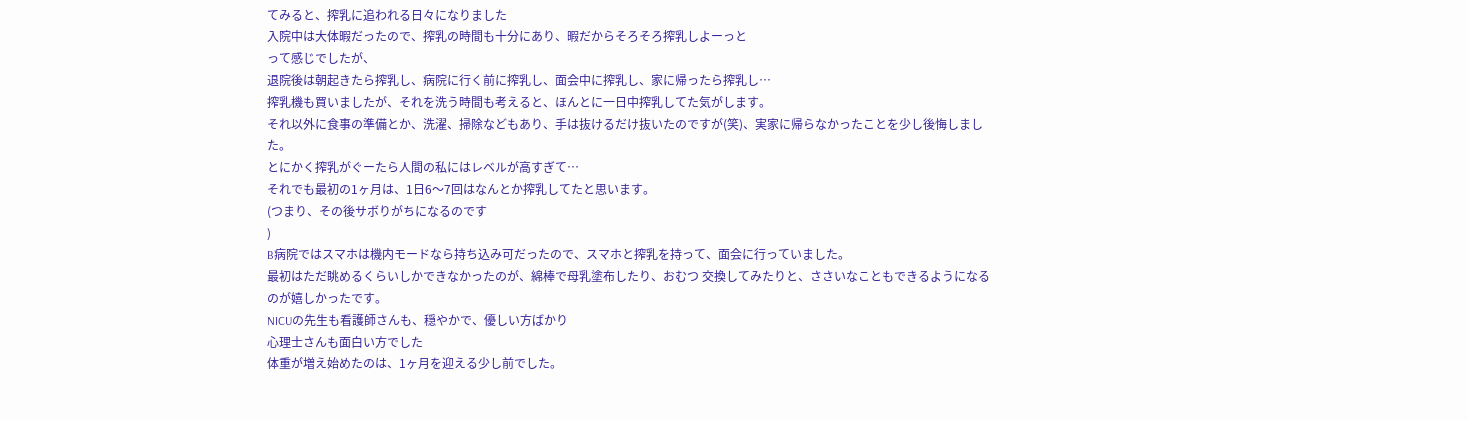てみると、搾乳に追われる日々になりました
入院中は大体暇だったので、搾乳の時間も十分にあり、暇だからそろそろ搾乳しよーっと
って感じでしたが、
退院後は朝起きたら搾乳し、病院に行く前に搾乳し、面会中に搾乳し、家に帰ったら搾乳し…
搾乳機も買いましたが、それを洗う時間も考えると、ほんとに一日中搾乳してた気がします。
それ以外に食事の準備とか、洗濯、掃除などもあり、手は抜けるだけ抜いたのですが(笑)、実家に帰らなかったことを少し後悔しました。
とにかく搾乳がぐーたら人間の私にはレベルが高すぎて…
それでも最初の1ヶ月は、1日6〜7回はなんとか搾乳してたと思います。
(つまり、その後サボりがちになるのです
)
B病院ではスマホは機内モードなら持ち込み可だったので、スマホと搾乳を持って、面会に行っていました。
最初はただ眺めるくらいしかできなかったのが、綿棒で母乳塗布したり、おむつ 交換してみたりと、ささいなこともできるようになるのが嬉しかったです。
NICUの先生も看護師さんも、穏やかで、優しい方ばかり
心理士さんも面白い方でした
体重が増え始めたのは、1ヶ月を迎える少し前でした。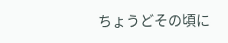ちょうどその頃に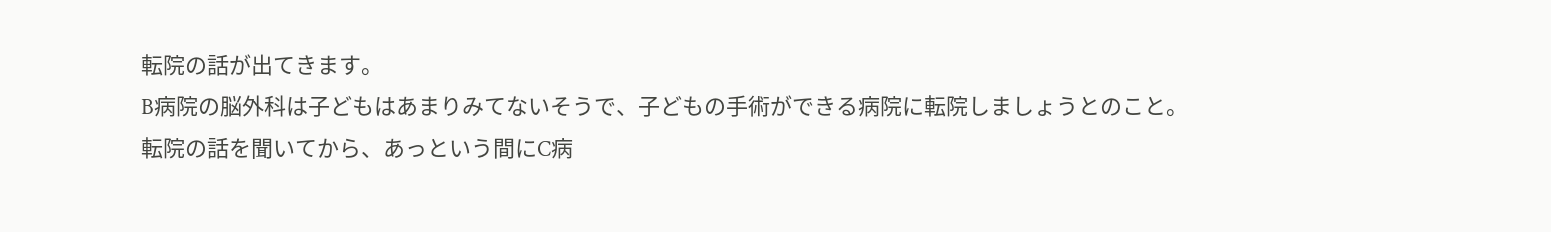転院の話が出てきます。
B病院の脳外科は子どもはあまりみてないそうで、子どもの手術ができる病院に転院しましょうとのこと。
転院の話を聞いてから、あっという間にC病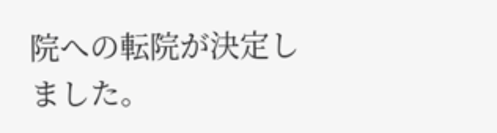院への転院が決定しました。